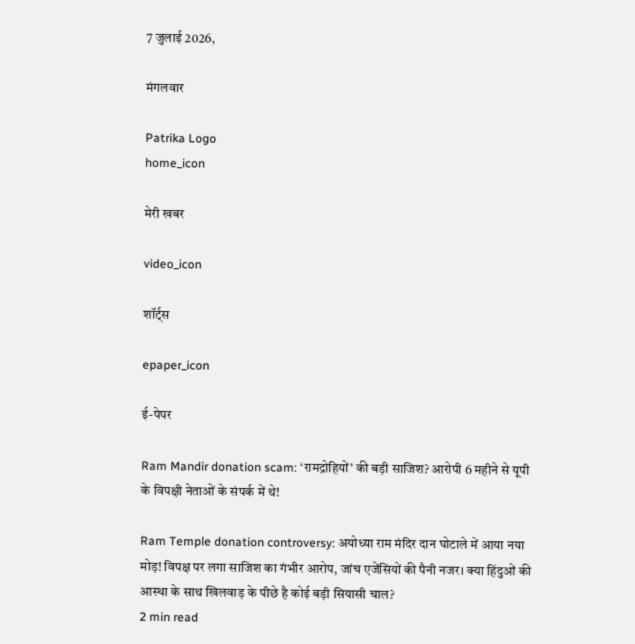7 जुलाई 2026,

मंगलवार

Patrika Logo
home_icon

मेरी खबर

video_icon

शॉर्ट्स

epaper_icon

ई-पेपर

Ram Mandir donation scam: ‘रामद्रोहियों’ की बड़ी साजिश? आरोपी 6 महीने से यूपी के विपक्षी नेताओं के संपर्क में थे!

Ram Temple donation controversy: अयोध्या राम मंदिर दान घोटाले में आया नया मोड़! विपक्ष पर लगा साजिश का गंभीर आरोप, जांच एजेंसियों की पैनी नजर। क्या हिंदुओं की आस्था के साथ खिलवाड़ के पीछे है कोई बड़ी सियासी चाल?
2 min read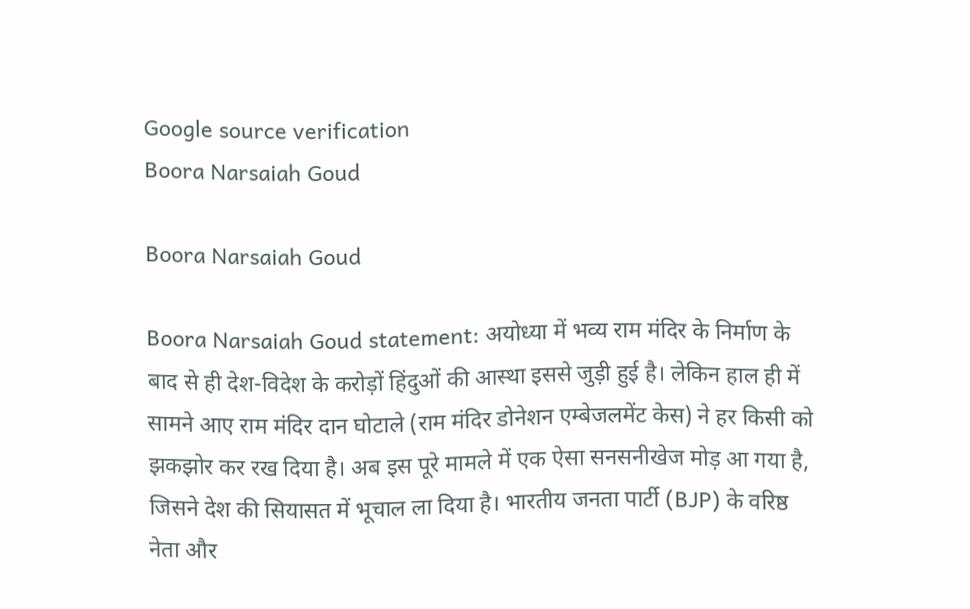Google source verification
Boora Narsaiah Goud

Boora Narsaiah Goud

Boora Narsaiah Goud statement: अयोध्या में भव्य राम मंदिर के निर्माण के बाद से ही देश-विदेश के करोड़ों हिंदुओं की आस्था इससे जुड़ी हुई है। लेकिन हाल ही में सामने आए राम मंदिर दान घोटाले (राम मंदिर डोनेशन एम्बेजलमेंट केस) ने हर किसी को झकझोर कर रख दिया है। अब इस पूरे मामले में एक ऐसा सनसनीखेज मोड़ आ गया है, जिसने देश की सियासत में भूचाल ला दिया है। भारतीय जनता पार्टी (BJP) के वरिष्ठ नेता और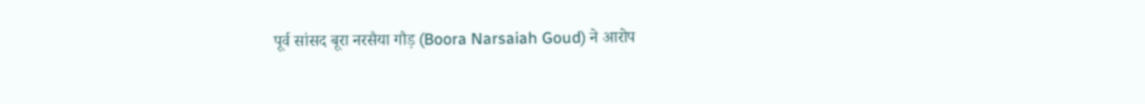पूर्व सांसद बूरा नरसैया गौड़ (Boora Narsaiah Goud) ने आरोप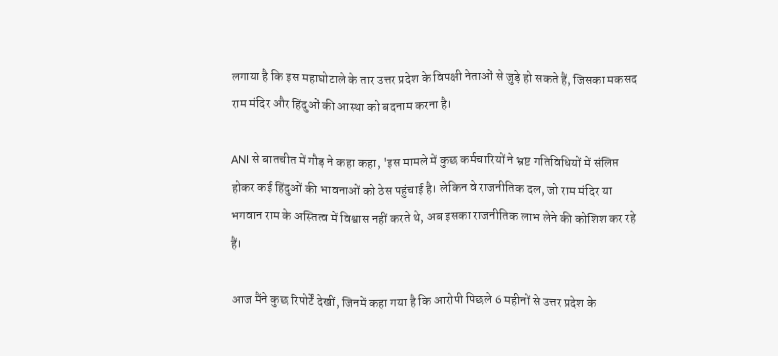लगाया है कि इस महाघोटाले के तार उत्तर प्रदेश के विपक्षी नेताओं से जुड़े हो सकते हैं, जिसका मकसद राम मंदिर और हिंदुओं की आस्था को बदनाम करना है।

ANI से बातचीत में गौड़ ने कहा कहा, 'इस मामले में कुछ कर्मचारियों ने भ्रष्ट गतिविधियों में संलिप्त होकर कई हिंदुओं की भावनाओं को ठेस पहुंचाई है। लेकिन वे राजनीतिक दल, जो राम मंदिर या भगवान राम के अस्तित्व में विश्वास नहीं करते थे, अब इसका राजनीतिक लाभ लेने की कोशिश कर रहे हैं।

आज मैंने कुछ रिपोर्टें देखीं, जिनमें कहा गया है कि आरोपी पिछले 6 महीनों से उत्तर प्रदेश के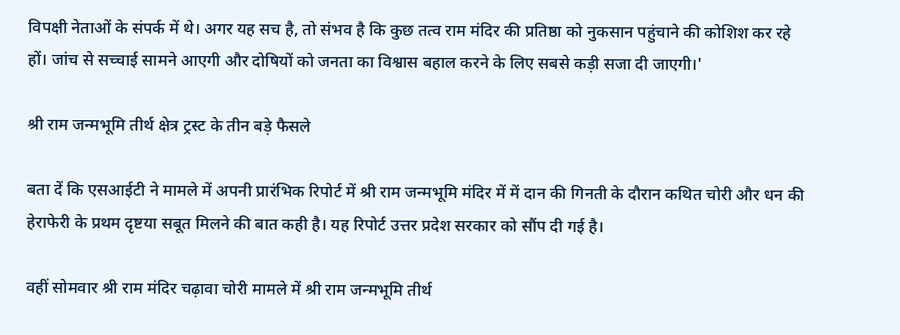विपक्षी नेताओं के संपर्क में थे। अगर यह सच है, तो संभव है कि कुछ तत्व राम मंदिर की प्रतिष्ठा को नुकसान पहुंचाने की कोशिश कर रहे हों। जांच से सच्चाई सामने आएगी और दोषियों को जनता का विश्वास बहाल करने के लिए सबसे कड़ी सजा दी जाएगी।'

श्री राम जन्मभूमि तीर्थ क्षेत्र ट्रस्ट के तीन बड़े फैसले

बता दें कि एसआईटी ने मामले में अपनी प्रारंभिक रिपोर्ट में श्री राम जन्मभूमि मंदिर में में दान की गिनती के दौरान कथित चोरी और धन की हेराफेरी के प्रथम दृष्टया सबूत मिलने की बात कही है। यह रिपोर्ट उत्तर प्रदेश सरकार को सौंप दी गई है।

वहीं सोमवार श्री राम मंदिर चढ़ावा चोरी मामले में श्री राम जन्मभूमि तीर्थ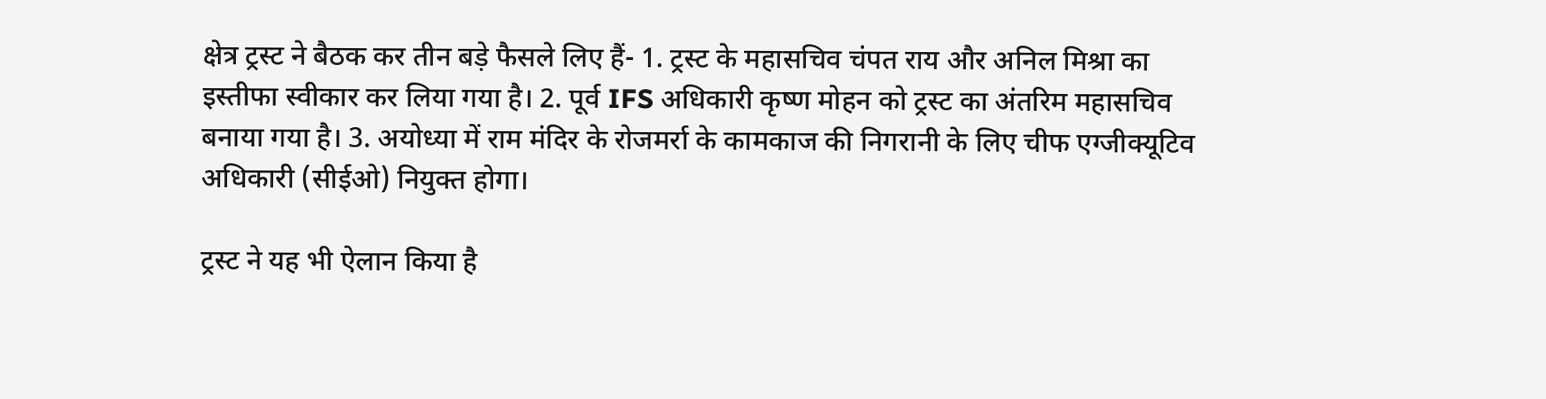क्षेत्र ट्रस्ट ने बैठक कर तीन बड़े फैसले लिए हैं- 1. ट्रस्ट के महासचिव चंपत राय और अनिल मिश्रा का इस्तीफा स्वीकार कर लिया गया है। 2. पूर्व IFS अधिकारी कृष्ण मोहन को ट्रस्ट का अंतरिम महासचिव बनाया गया है। 3. अयोध्या में राम मंदिर के रोजमर्रा के कामकाज की निगरानी के लिए चीफ एग्जीक्यूटिव अधिकारी (सीईओ) नियुक्त होगा।

ट्रस्ट ने यह भी ऐलान किया है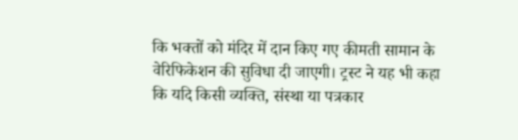कि भक्तों को मंदिर में दान किए गए कीमती सामान के वेरिफिकेशन की सुविधा दी जाएगी। ट्रस्ट ने यह भी कहा कि यदि किसी व्यक्ति, संस्था या पत्रकार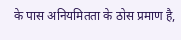के पास अनियमितता के ठोस प्रमाण है,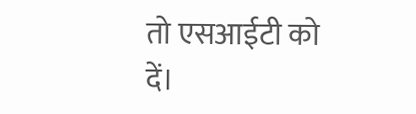तो एसआईटी को दें।